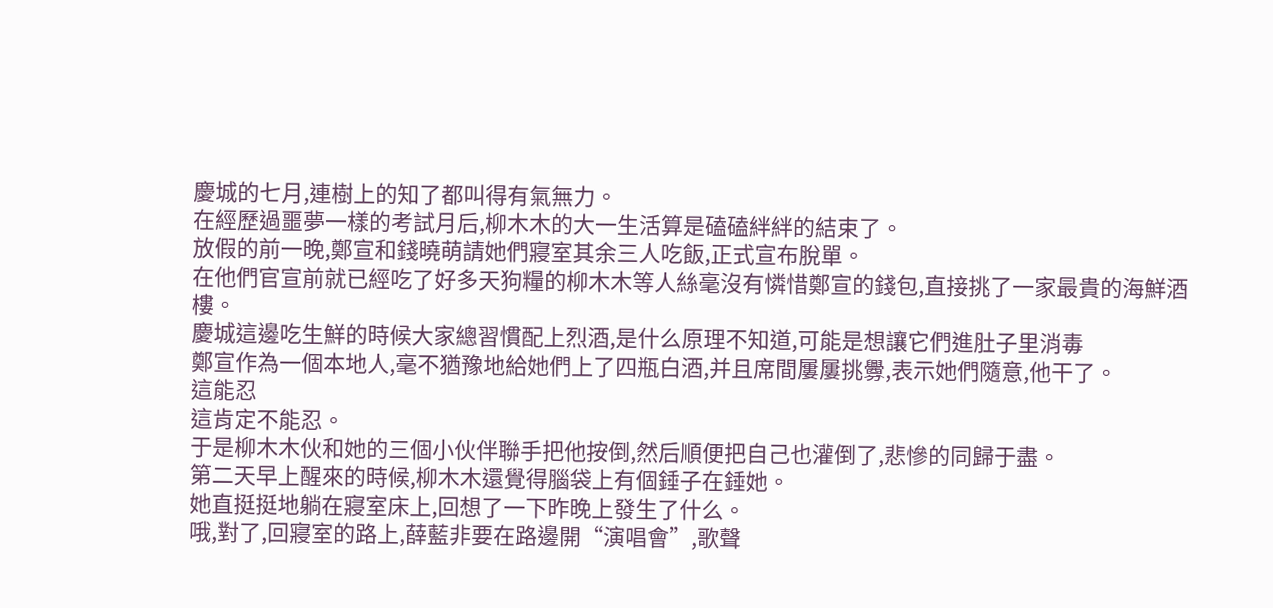慶城的七月,連樹上的知了都叫得有氣無力。
在經歷過噩夢一樣的考試月后,柳木木的大一生活算是磕磕絆絆的結束了。
放假的前一晚,鄭宣和錢曉萌請她們寢室其余三人吃飯,正式宣布脫單。
在他們官宣前就已經吃了好多天狗糧的柳木木等人絲毫沒有憐惜鄭宣的錢包,直接挑了一家最貴的海鮮酒樓。
慶城這邊吃生鮮的時候大家總習慣配上烈酒,是什么原理不知道,可能是想讓它們進肚子里消毒
鄭宣作為一個本地人,毫不猶豫地給她們上了四瓶白酒,并且席間屢屢挑釁,表示她們隨意,他干了。
這能忍
這肯定不能忍。
于是柳木木伙和她的三個小伙伴聯手把他按倒,然后順便把自己也灌倒了,悲慘的同歸于盡。
第二天早上醒來的時候,柳木木還覺得腦袋上有個錘子在錘她。
她直挺挺地躺在寢室床上,回想了一下昨晚上發生了什么。
哦,對了,回寢室的路上,薛藍非要在路邊開“演唱會”,歌聲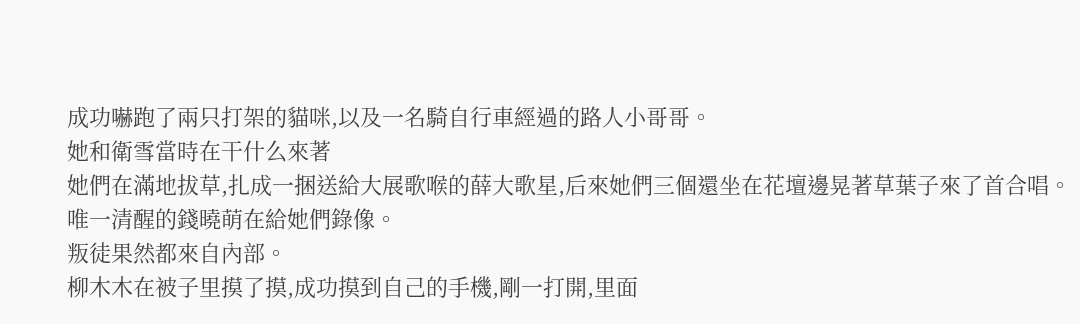成功嚇跑了兩只打架的貓咪,以及一名騎自行車經過的路人小哥哥。
她和衛雪當時在干什么來著
她們在滿地拔草,扎成一捆送給大展歌喉的薛大歌星,后來她們三個還坐在花壇邊晃著草葉子來了首合唱。
唯一清醒的錢曉萌在給她們錄像。
叛徒果然都來自內部。
柳木木在被子里摸了摸,成功摸到自己的手機,剛一打開,里面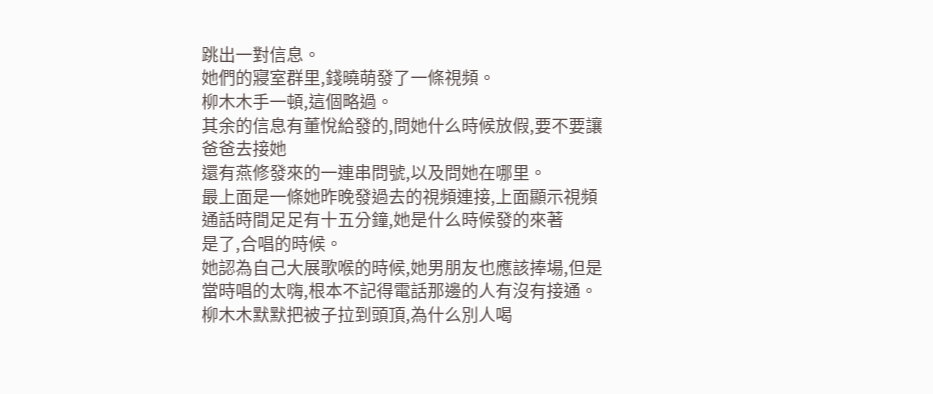跳出一對信息。
她們的寢室群里,錢曉萌發了一條視頻。
柳木木手一頓,這個略過。
其余的信息有董悅給發的,問她什么時候放假,要不要讓爸爸去接她
還有燕修發來的一連串問號,以及問她在哪里。
最上面是一條她昨晚發過去的視頻連接,上面顯示視頻通話時間足足有十五分鐘,她是什么時候發的來著
是了,合唱的時候。
她認為自己大展歌喉的時候,她男朋友也應該捧場,但是當時唱的太嗨,根本不記得電話那邊的人有沒有接通。
柳木木默默把被子拉到頭頂,為什么別人喝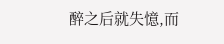醉之后就失憶,而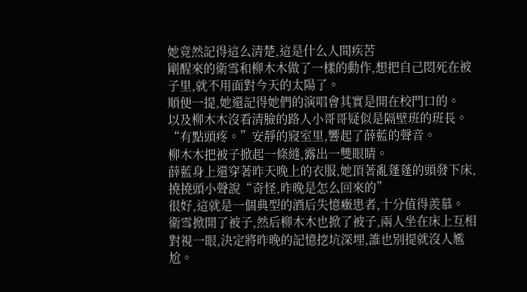她竟然記得這么清楚,這是什么人間疾苦
剛醒來的衛雪和柳木木做了一樣的動作,想把自己悶死在被子里,就不用面對今天的太陽了。
順便一提,她還記得她們的演唱會其實是開在校門口的。
以及柳木木沒看清臉的路人小哥哥疑似是隔壁班的班長。
“有點頭疼。”安靜的寢室里,響起了薛藍的聲音。
柳木木把被子掀起一條縫,露出一雙眼睛。
薛藍身上還穿著昨天晚上的衣服,她頂著亂蓬蓬的頭發下床,撓撓頭小聲說“奇怪,昨晚是怎么回來的”
很好,這就是一個典型的酒后失憶癥患者,十分值得羨慕。
衛雪掀開了被子,然后柳木木也掀了被子,兩人坐在床上互相對視一眼,決定將昨晚的記憶挖坑深埋,誰也別提就沒人尷尬。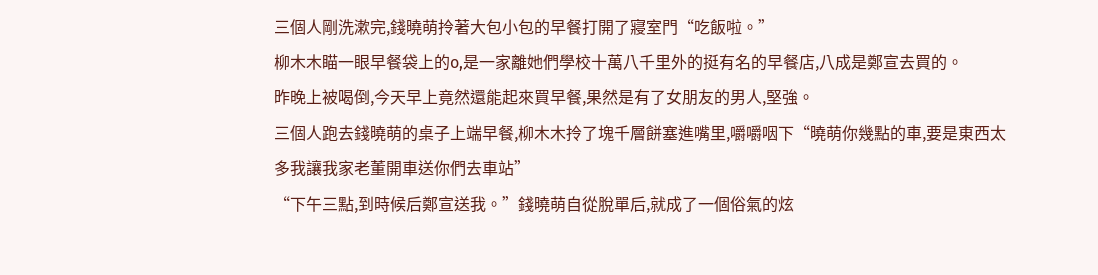三個人剛洗漱完,錢曉萌拎著大包小包的早餐打開了寢室門“吃飯啦。”
柳木木瞄一眼早餐袋上的o,是一家離她們學校十萬八千里外的挺有名的早餐店,八成是鄭宣去買的。
昨晚上被喝倒,今天早上竟然還能起來買早餐,果然是有了女朋友的男人,堅強。
三個人跑去錢曉萌的桌子上端早餐,柳木木拎了塊千層餅塞進嘴里,嚼嚼咽下“曉萌你幾點的車,要是東西太多我讓我家老董開車送你們去車站”
“下午三點,到時候后鄭宣送我。”錢曉萌自從脫單后,就成了一個俗氣的炫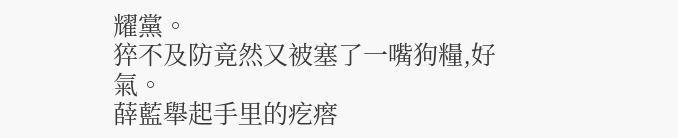耀黨。
猝不及防竟然又被塞了一嘴狗糧,好氣。
薛藍舉起手里的疙瘩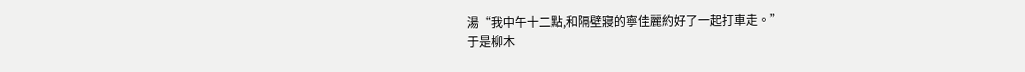湯“我中午十二點,和隔壁寢的寧佳麗約好了一起打車走。”
于是柳木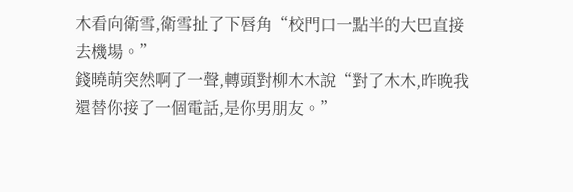木看向衛雪,衛雪扯了下唇角“校門口一點半的大巴直接去機場。”
錢曉萌突然啊了一聲,轉頭對柳木木說“對了木木,昨晚我還替你接了一個電話,是你男朋友。”